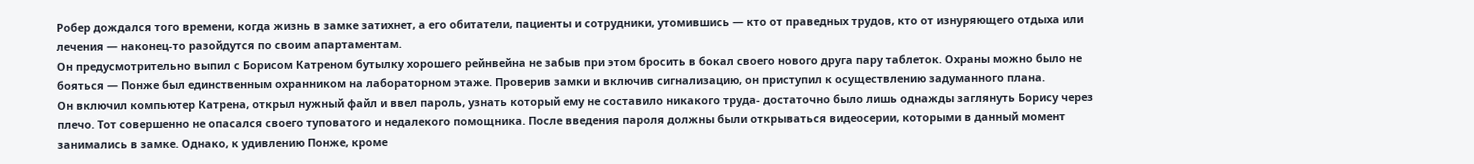Робер дождался того времени, когда жизнь в замке затихнет, а его обитатели, пациенты и сотрудники, утомившись — кто от праведных трудов, кто от изнуряющего отдыха или лечения — наконец-то разойдутся по своим апартаментам.
Он предусмотрительно выпил с Борисом Катреном бутылку хорошего рейнвейна не забыв при этом бросить в бокал своего нового друга пару таблеток. Охраны можно было не бояться — Понже был единственным охранником на лабораторном этаже. Проверив замки и включив сигнализацию, он приступил к осуществлению задуманного плана.
Он включил компьютер Катрена, открыл нужный файл и ввел пароль, узнать который ему не составило никакого труда- достаточно было лишь однажды заглянуть Борису через плечо. Тот совершенно не опасался своего туповатого и недалекого помощника. После введения пароля должны были открываться видеосерии, которыми в данный момент занимались в замке. Однако, к удивлению Понже, кроме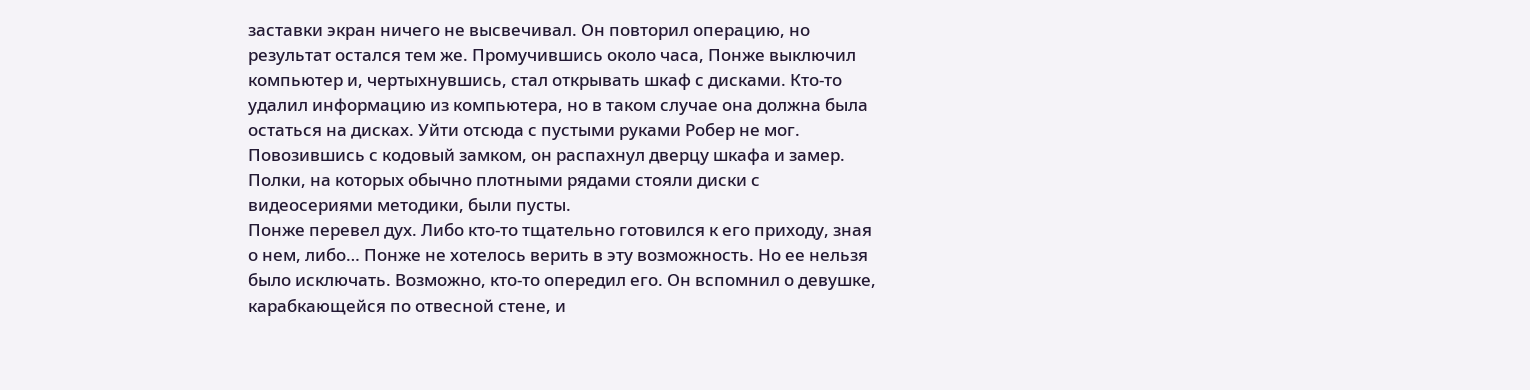заставки экран ничего не высвечивал. Он повторил операцию, но результат остался тем же. Промучившись около часа, Понже выключил компьютер и, чертыхнувшись, стал открывать шкаф с дисками. Кто-то удалил информацию из компьютера, но в таком случае она должна была остаться на дисках. Уйти отсюда с пустыми руками Робер не мог. Повозившись с кодовый замком, он распахнул дверцу шкафа и замер. Полки, на которых обычно плотными рядами стояли диски с видеосериями методики, были пусты.
Понже перевел дух. Либо кто-то тщательно готовился к его приходу, зная о нем, либо… Понже не хотелось верить в эту возможность. Но ее нельзя было исключать. Возможно, кто-то опередил его. Он вспомнил о девушке, карабкающейся по отвесной стене, и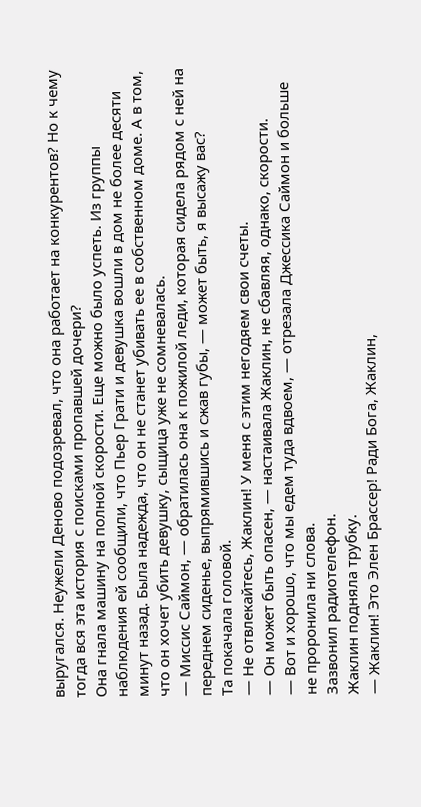выругался. Неужели Деново подозревал, что она работает на конкурентов? Но к чему тогда вся эта история с поисками пропавшей дочери?
Она гнала машину на полной скорости. Еще можно было успеть. Из группы наблюдения ей сообщили, что Пьер Грати и девушка вошли в дом не более десяти минут назад. Была надежда, что он не станет убивать ее в собственном доме. А в том, что он хочет убить девушку, сыщица уже не сомневалась.
— Миссис Саймон, — обратилась она к пожилой леди, которая сидела рядом с ней на переднем сиденье, выпрямившись и сжав губы, — может быть, я высажу вас?
Та покачала головой.
— Не отвлекайтесь, Жаклин! У меня с этим негодяем свои счеты.
— Он может быть опасен, — настаивала Жаклин, не сбавляя, однако, скорости.
— Вот и хорошо, что мы едем туда вдвоем, — отрезала Джессика Саймон и больше не проронила ни слова.
Зазвонил радиотелефон.
Жаклин подняла трубку.
— Жаклин! Это Элен Брассер! Ради Бога, Жаклин,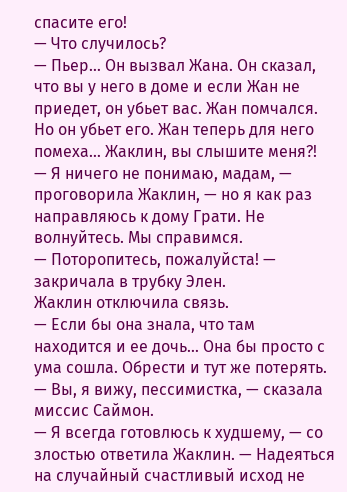спасите его!
— Что случилось?
— Пьер… Он вызвал Жана. Он сказал, что вы у него в доме и если Жан не приедет, он убьет вас. Жан помчался. Но он убьет его. Жан теперь для него помеха… Жаклин, вы слышите меня?!
— Я ничего не понимаю, мадам, — проговорила Жаклин, — но я как раз направляюсь к дому Грати. Не волнуйтесь. Мы справимся.
— Поторопитесь, пожалуйста! — закричала в трубку Элен.
Жаклин отключила связь.
— Если бы она знала, что там находится и ее дочь… Она бы просто с ума сошла. Обрести и тут же потерять.
— Вы, я вижу, пессимистка, — сказала миссис Саймон.
— Я всегда готовлюсь к худшему, — со злостью ответила Жаклин. — Надеяться на случайный счастливый исход не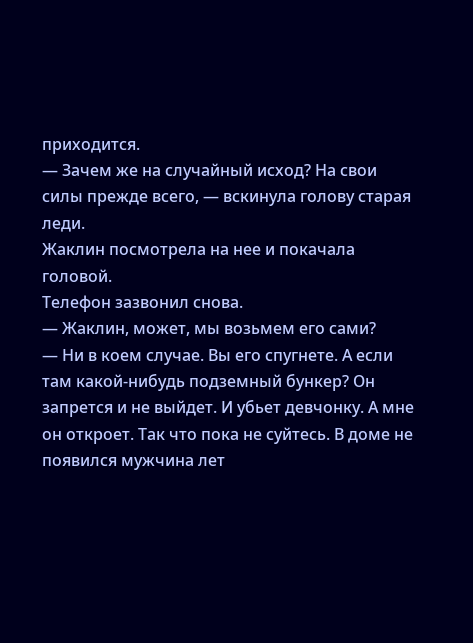приходится.
— Зачем же на случайный исход? На свои силы прежде всего, — вскинула голову старая леди.
Жаклин посмотрела на нее и покачала головой.
Телефон зазвонил снова.
— Жаклин, может, мы возьмем его сами?
— Ни в коем случае. Вы его спугнете. А если там какой-нибудь подземный бункер? Он запрется и не выйдет. И убьет девчонку. А мне он откроет. Так что пока не суйтесь. В доме не появился мужчина лет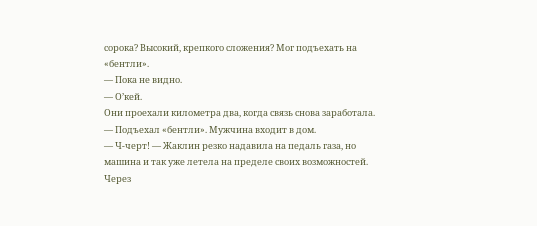сорока? Высокий, крепкого сложения? Мог подъехать на «бентли».
— Пока не видно.
— О’кей.
Они проехали километра два, когда связь снова заработала.
— Подъехал «бентли». Мужчина входит в дом.
— Ч-черт! — Жаклин резко надавила на педаль газа, но машина и так уже летела на пределе своих возможностей.
Через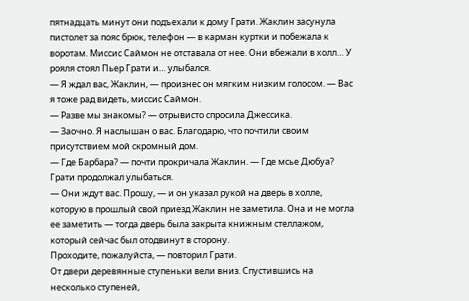пятнадцать минут они подъехали к дому Грати. Жаклин засунула пистолет за пояс брюк, телефон — в карман куртки и побежала к воротам. Миссис Саймон не отставала от нее. Они вбежали в холл… У рояля стоял Пьер Грати и… улыбался.
— Я ждал вас, Жаклин, — произнес он мягким низким голосом. — Вас я тоже рад видеть, миссис Саймон.
— Разве мы знакомы? — отрывисто спросила Джессика.
— Заочно. Я наслышан о вас. Благодарю, что почтили своим присутствием мой скромный дом.
— Где Барбара? — почти прокричала Жаклин. — Где мсье Дюбуа?
Грати продолжал улыбаться.
— Они ждут вас. Прошу, — и он указал рукой на дверь в холле, которую в прошлый свой приезд Жаклин не заметила. Она и не могла ее заметить — тогда дверь была закрыта книжным стеллажом, который сейчас был отодвинут в сторону.
Проходите, пожалуйста, — повторил Грати.
От двери деревянные ступеньки вели вниз. Спустившись на несколько ступеней,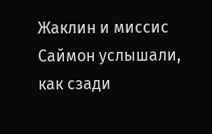Жаклин и миссис Саймон услышали, как сзади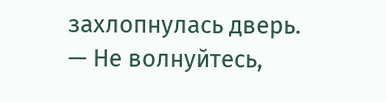захлопнулась дверь.
— Не волнуйтесь,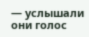— услышали они голос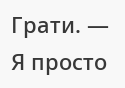Грати. — Я просто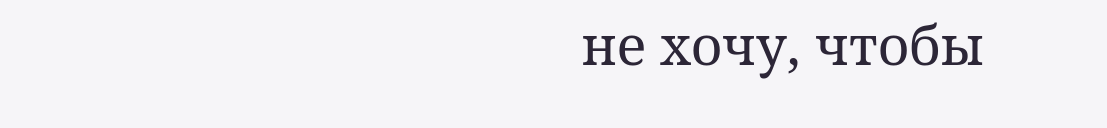не хочу, чтобы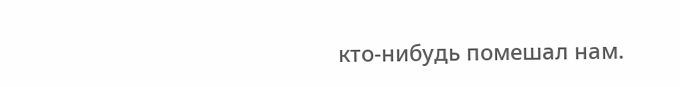кто-нибудь помешал нам.